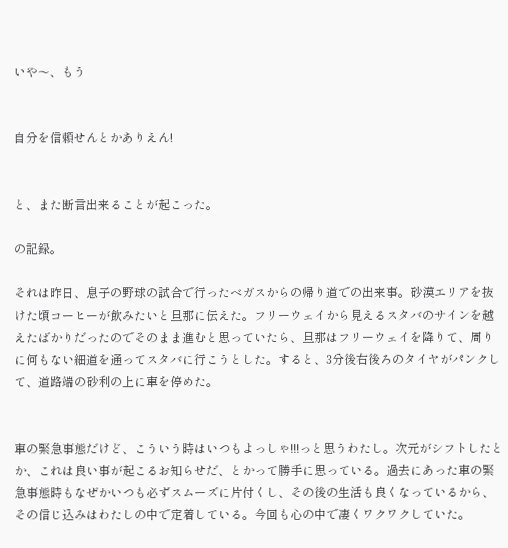いや〜、もう


自分を信頼せんとかありえん!


と、また断言出来ることが起こった。

の記録。

それは昨日、息子の野球の試合で行ったベガスからの帰り道での出来事。砂漠エリアを抜けた頃コーヒーが飲みたいと旦那に伝えた。フリーウェイから見えるスタバのサインを越えたばかりだったのでそのまま進むと思っていたら、旦那はフリーウェイを降りて、周りに何もない細道を通ってスタバに行こうとした。すると、3分後右後ろのタイヤがパンクして、道路端の砂利の上に車を停めた。


車の緊急事態だけど、こういう時はいつもよっしゃ!!!っと思うわたし。次元がシフトしたとか、これは良い事が起こるお知らせだ、とかって勝手に思っている。過去にあった車の緊急事態時もなぜかいつも必ずスムーズに片付くし、その後の生活も良くなっているから、その信じ込みはわたしの中で定着している。今回も心の中で凄くワクワクしていた。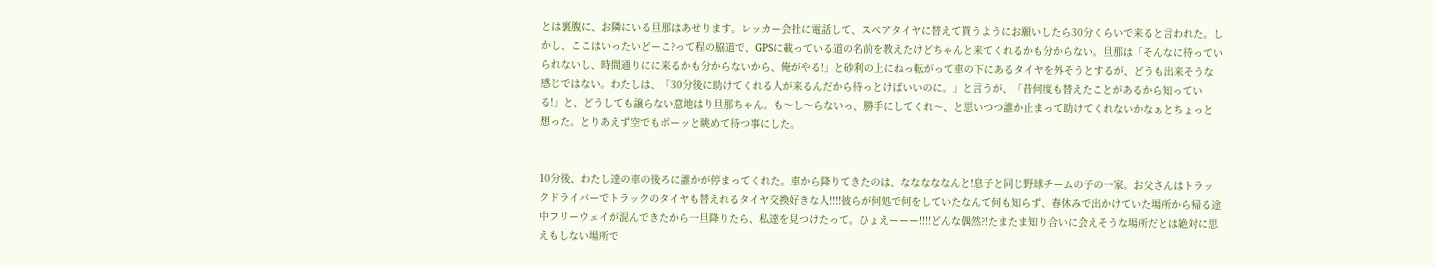とは裏腹に、お隣にいる旦那はあせります。レッカー会社に電話して、スペアタイヤに替えて貰うようにお願いしたら30分くらいで来ると言われた。しかし、ここはいったいどーこ?って程の脇道で、GPSに載っている道の名前を教えたけどちゃんと来てくれるかも分からない。旦那は「そんなに待っていられないし、時間通りにに来るかも分からないから、俺がやる!」と砂利の上にねっ転がって車の下にあるタイヤを外そうとするが、どうも出来そうな感じではない。わたしは、「30分後に助けてくれる人が来るんだから待っとけばいいのに。」と言うが、「昔何度も替えたことがあるから知っている!」と、どうしても譲らない意地はり旦那ちゃん。も〜し〜らないっ、勝手にしてくれ〜、と思いつつ誰か止まって助けてくれないかなぁとちょっと想った。とりあえず空でもボーッと眺めて待つ事にした。


10分後、わたし達の車の後ろに誰かが停まってくれた。車から降りてきたのは、なななななんと!息子と同じ野球チームの子の一家。お父さんはトラックドライバーでトラックのタイヤも替えれるタイヤ交換好きな人!!!!彼らが何処で何をしていたなんて何も知らず、春休みで出かけていた場所から帰る途中フリーウェイが混んできたから一旦降りたら、私達を見つけたって。ひょえーーー!!!!どんな偶然?!たまたま知り合いに会えそうな場所だとは絶対に思えもしない場所で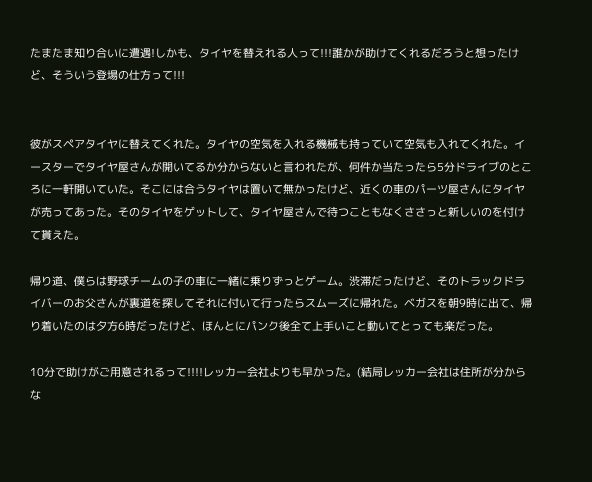たまたま知り合いに遭遇!しかも、タイヤを替えれる人って!!!誰かが助けてくれるだろうと想ったけど、そういう登場の仕方って!!!


彼がスペアタイヤに替えてくれた。タイヤの空気を入れる機械も持っていて空気も入れてくれた。イースターでタイヤ屋さんが開いてるか分からないと言われたが、何件か当たったら5分ドライブのところに一軒開いていた。そこには合うタイヤは置いて無かったけど、近くの車のパーツ屋さんにタイヤが売ってあった。そのタイヤをゲットして、タイヤ屋さんで待つこともなくささっと新しいのを付けて貰えた。

帰り道、僕らは野球チームの子の車に一緒に乗りずっとゲーム。渋滞だったけど、そのトラックドライバーのお父さんが裏道を探してそれに付いて行ったらスムーズに帰れた。ベガスを朝9時に出て、帰り着いたのは夕方6時だったけど、ほんとにパンク後全て上手いこと動いてとっても楽だった。

10分で助けがご用意されるって!!!!レッカー会社よりも早かった。(結局レッカー会社は住所が分からな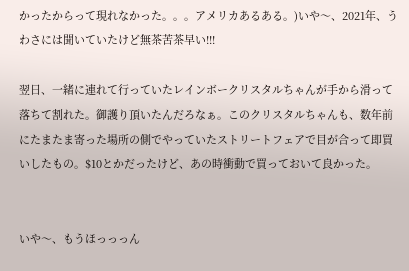かったからって現れなかった。。。アメリカあるある。)いや〜、2021年、うわさには聞いていたけど無茶苦茶早い!!!

翌日、一緒に連れて行っていたレインボークリスタルちゃんが手から滑って落ちて割れた。御護り頂いたんだろなぁ。このクリスタルちゃんも、数年前にたまたま寄った場所の側でやっていたストリートフェアで目が合って即買いしたもの。$10とかだったけど、あの時衝動で買っておいて良かった。


いや〜、もうほっっっん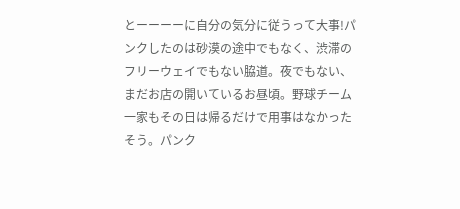とーーーーに自分の気分に従うって大事!パンクしたのは砂漠の途中でもなく、渋滞のフリーウェイでもない脇道。夜でもない、まだお店の開いているお昼頃。野球チーム一家もその日は帰るだけで用事はなかったそう。パンク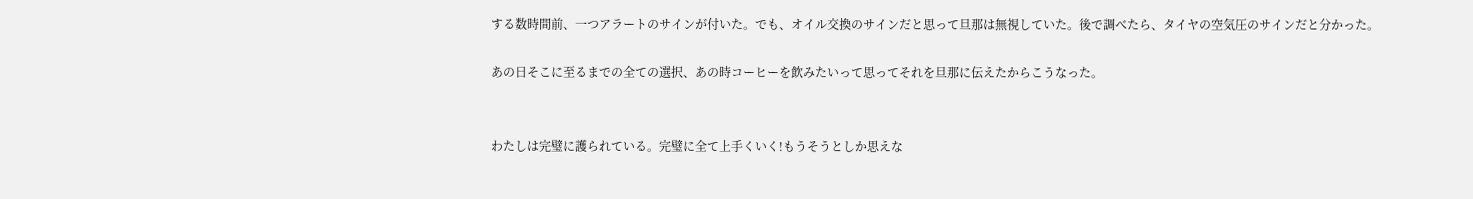する数時間前、一つアラートのサインが付いた。でも、オイル交換のサインだと思って旦那は無視していた。後で調べたら、タイヤの空気圧のサインだと分かった。

あの日そこに至るまでの全ての選択、あの時コーヒーを飲みたいって思ってそれを旦那に伝えたからこうなった。


わたしは完璧に護られている。完璧に全て上手くいく!もうそうとしか思えな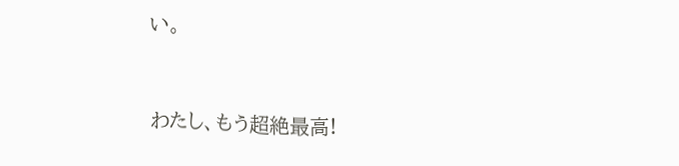い。


わたし、もう超絶最高!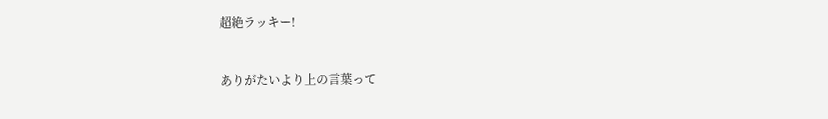超絶ラッキー!


ありがたいより上の言葉って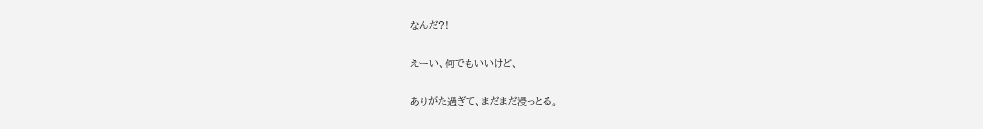なんだ?!

えーい、何でもいいけど、

ありがた過ぎて、まだまだ浸っとる。